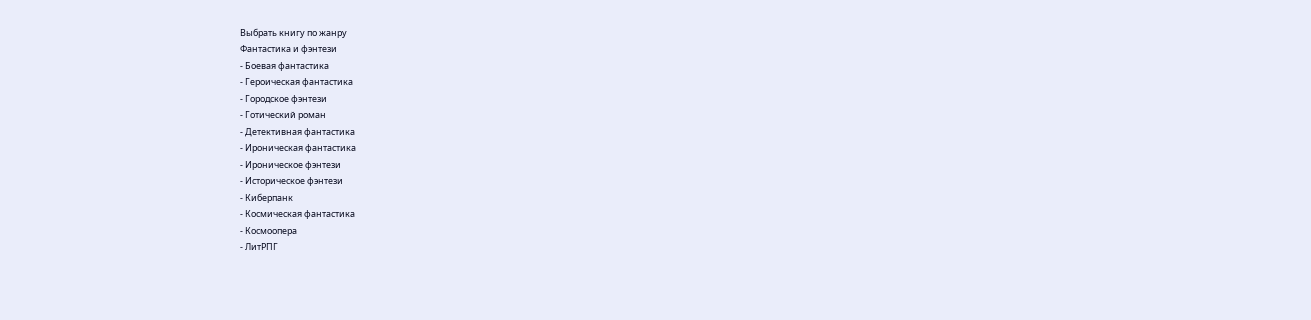Выбрать книгу по жанру
Фантастика и фэнтези
- Боевая фантастика
- Героическая фантастика
- Городское фэнтези
- Готический роман
- Детективная фантастика
- Ироническая фантастика
- Ироническое фэнтези
- Историческое фэнтези
- Киберпанк
- Космическая фантастика
- Космоопера
- ЛитРПГ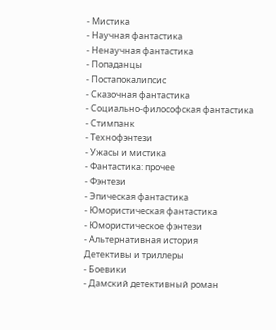- Мистика
- Научная фантастика
- Ненаучная фантастика
- Попаданцы
- Постапокалипсис
- Сказочная фантастика
- Социально-философская фантастика
- Стимпанк
- Технофэнтези
- Ужасы и мистика
- Фантастика: прочее
- Фэнтези
- Эпическая фантастика
- Юмористическая фантастика
- Юмористическое фэнтези
- Альтернативная история
Детективы и триллеры
- Боевики
- Дамский детективный роман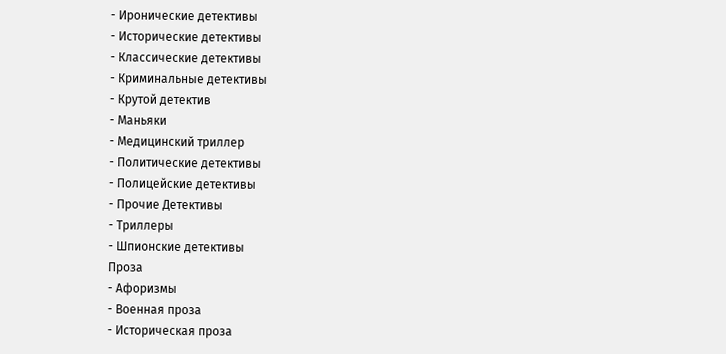- Иронические детективы
- Исторические детективы
- Классические детективы
- Криминальные детективы
- Крутой детектив
- Маньяки
- Медицинский триллер
- Политические детективы
- Полицейские детективы
- Прочие Детективы
- Триллеры
- Шпионские детективы
Проза
- Афоризмы
- Военная проза
- Историческая проза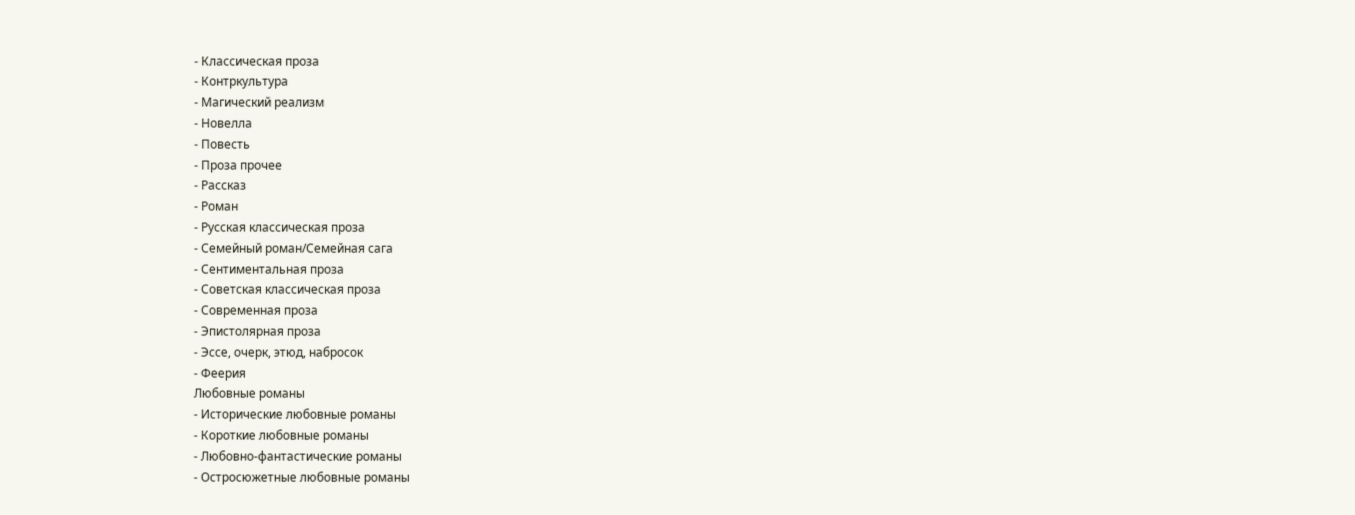- Классическая проза
- Контркультура
- Магический реализм
- Новелла
- Повесть
- Проза прочее
- Рассказ
- Роман
- Русская классическая проза
- Семейный роман/Семейная сага
- Сентиментальная проза
- Советская классическая проза
- Современная проза
- Эпистолярная проза
- Эссе, очерк, этюд, набросок
- Феерия
Любовные романы
- Исторические любовные романы
- Короткие любовные романы
- Любовно-фантастические романы
- Остросюжетные любовные романы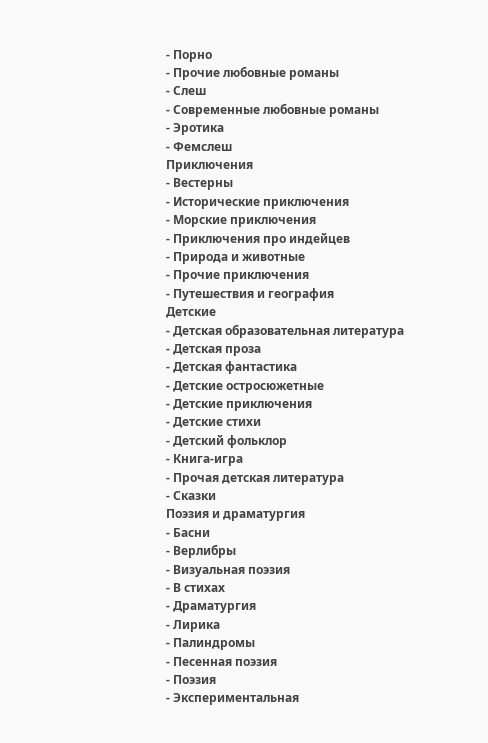- Порно
- Прочие любовные романы
- Слеш
- Современные любовные романы
- Эротика
- Фемслеш
Приключения
- Вестерны
- Исторические приключения
- Морские приключения
- Приключения про индейцев
- Природа и животные
- Прочие приключения
- Путешествия и география
Детские
- Детская образовательная литература
- Детская проза
- Детская фантастика
- Детские остросюжетные
- Детские приключения
- Детские стихи
- Детский фольклор
- Книга-игра
- Прочая детская литература
- Сказки
Поэзия и драматургия
- Басни
- Верлибры
- Визуальная поэзия
- В стихах
- Драматургия
- Лирика
- Палиндромы
- Песенная поэзия
- Поэзия
- Экспериментальная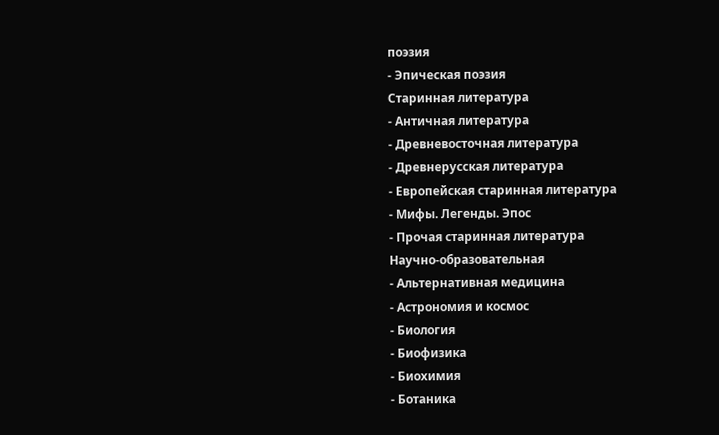поэзия
- Эпическая поэзия
Старинная литература
- Античная литература
- Древневосточная литература
- Древнерусская литература
- Европейская старинная литература
- Мифы. Легенды. Эпос
- Прочая старинная литература
Научно-образовательная
- Альтернативная медицина
- Астрономия и космос
- Биология
- Биофизика
- Биохимия
- Ботаника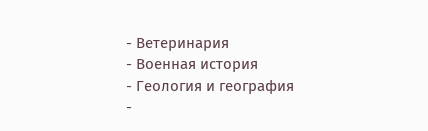- Ветеринария
- Военная история
- Геология и география
-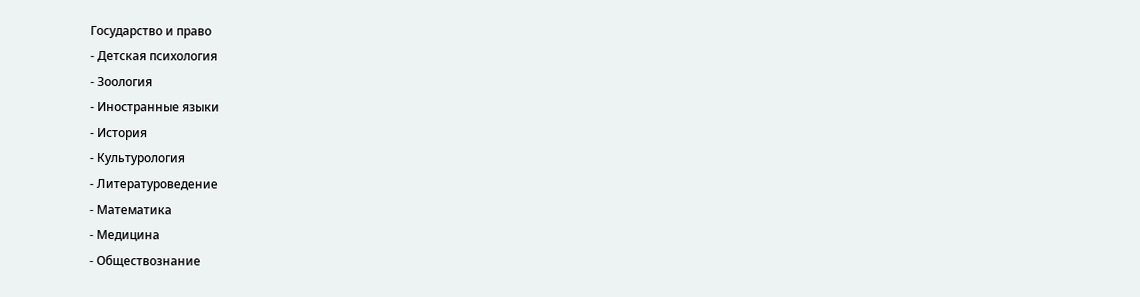Государство и право
- Детская психология
- Зоология
- Иностранные языки
- История
- Культурология
- Литературоведение
- Математика
- Медицина
- Обществознание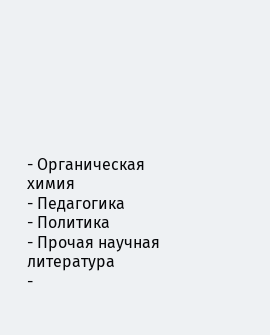- Органическая химия
- Педагогика
- Политика
- Прочая научная литература
-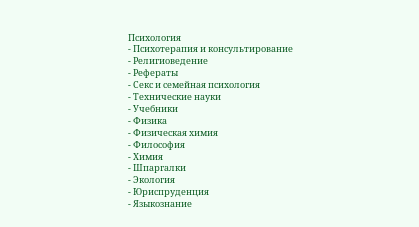Психология
- Психотерапия и консультирование
- Религиоведение
- Рефераты
- Секс и семейная психология
- Технические науки
- Учебники
- Физика
- Физическая химия
- Философия
- Химия
- Шпаргалки
- Экология
- Юриспруденция
- Языкознание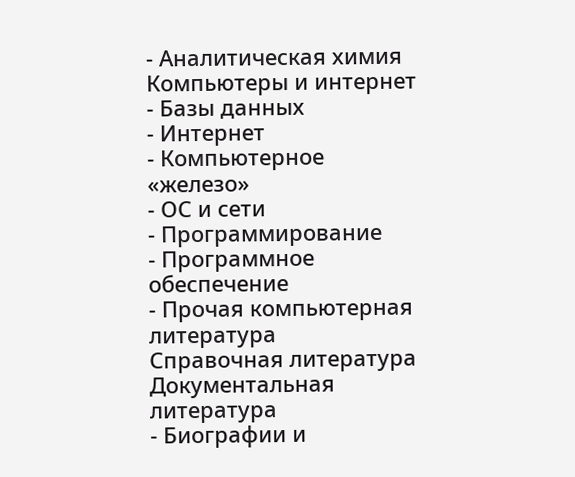- Аналитическая химия
Компьютеры и интернет
- Базы данных
- Интернет
- Компьютерное «железо»
- ОС и сети
- Программирование
- Программное обеспечение
- Прочая компьютерная литература
Справочная литература
Документальная литература
- Биографии и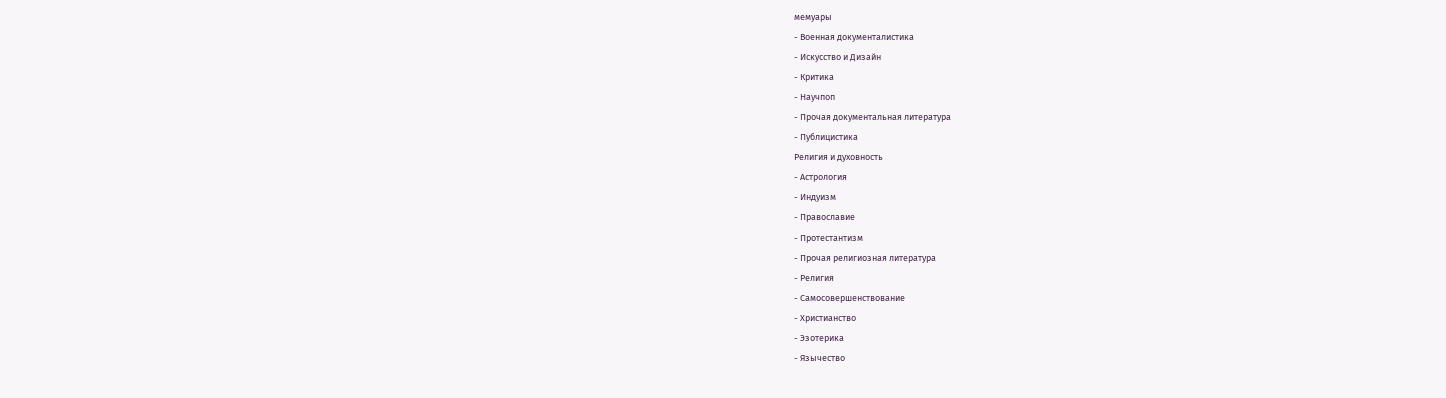мемуары
- Военная документалистика
- Искусство и Дизайн
- Критика
- Научпоп
- Прочая документальная литература
- Публицистика
Религия и духовность
- Астрология
- Индуизм
- Православие
- Протестантизм
- Прочая религиозная литература
- Религия
- Самосовершенствование
- Христианство
- Эзотерика
- Язычество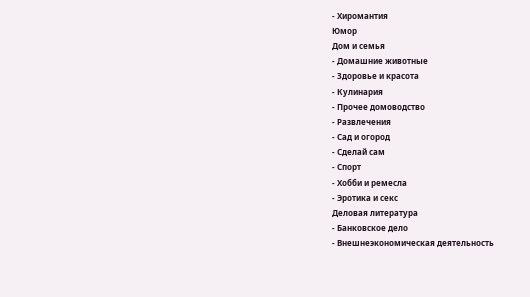- Хиромантия
Юмор
Дом и семья
- Домашние животные
- Здоровье и красота
- Кулинария
- Прочее домоводство
- Развлечения
- Сад и огород
- Сделай сам
- Спорт
- Хобби и ремесла
- Эротика и секс
Деловая литература
- Банковское дело
- Внешнеэкономическая деятельность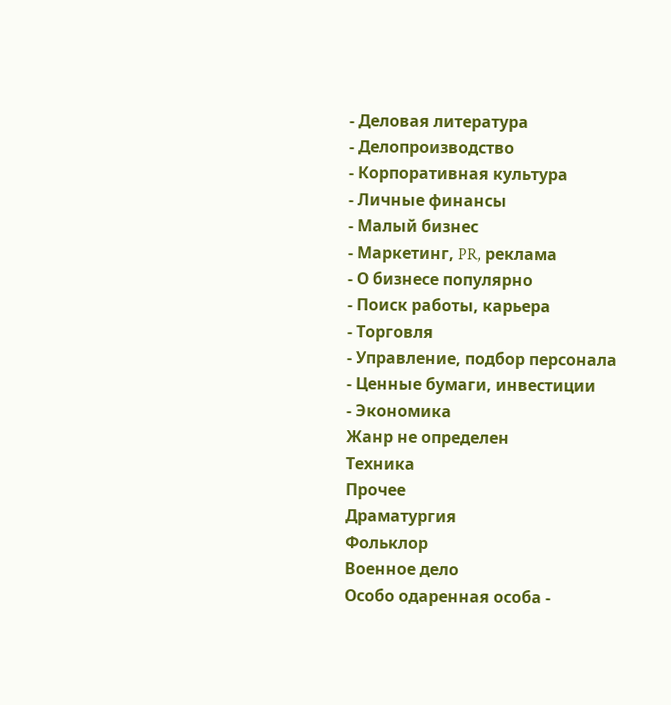- Деловая литература
- Делопроизводство
- Корпоративная культура
- Личные финансы
- Малый бизнес
- Маркетинг, PR, реклама
- О бизнесе популярно
- Поиск работы, карьера
- Торговля
- Управление, подбор персонала
- Ценные бумаги, инвестиции
- Экономика
Жанр не определен
Техника
Прочее
Драматургия
Фольклор
Военное дело
Особо одаренная особа -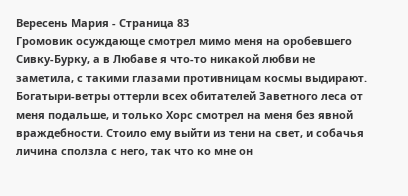Вересень Мария - Страница 83
Громовик осуждающе смотрел мимо меня на оробевшего Сивку-Бурку, а в Любаве я что-то никакой любви не заметила, с такими глазами противницам космы выдирают. Богатыри-ветры оттерли всех обитателей Заветного леса от меня подальше, и только Хорс смотрел на меня без явной враждебности. Стоило ему выйти из тени на свет, и собачья личина сползла с него, так что ко мне он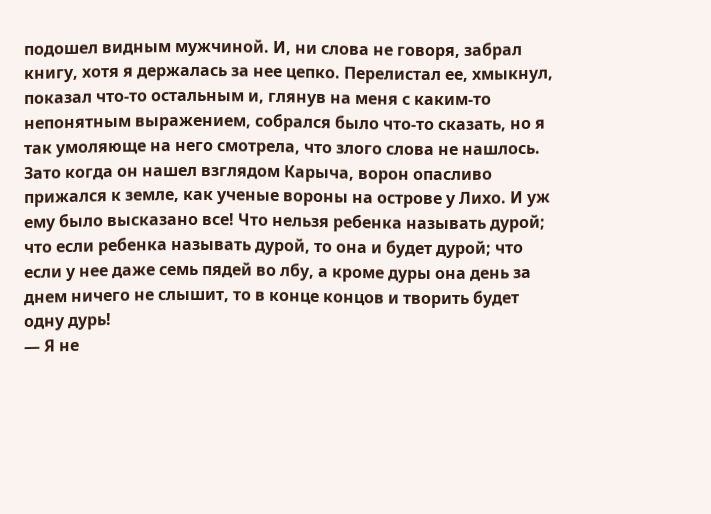подошел видным мужчиной. И, ни слова не говоря, забрал книгу, хотя я держалась за нее цепко. Перелистал ее, хмыкнул, показал что-то остальным и, глянув на меня с каким-то непонятным выражением, собрался было что-то сказать, но я так умоляюще на него смотрела, что злого слова не нашлось. Зато когда он нашел взглядом Карыча, ворон опасливо прижался к земле, как ученые вороны на острове у Лихо. И уж ему было высказано все! Что нельзя ребенка называть дурой; что если ребенка называть дурой, то она и будет дурой; что если у нее даже семь пядей во лбу, а кроме дуры она день за днем ничего не слышит, то в конце концов и творить будет одну дурь!
— Я не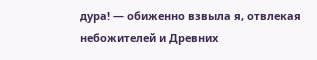дура! — обиженно взвыла я, отвлекая небожителей и Древних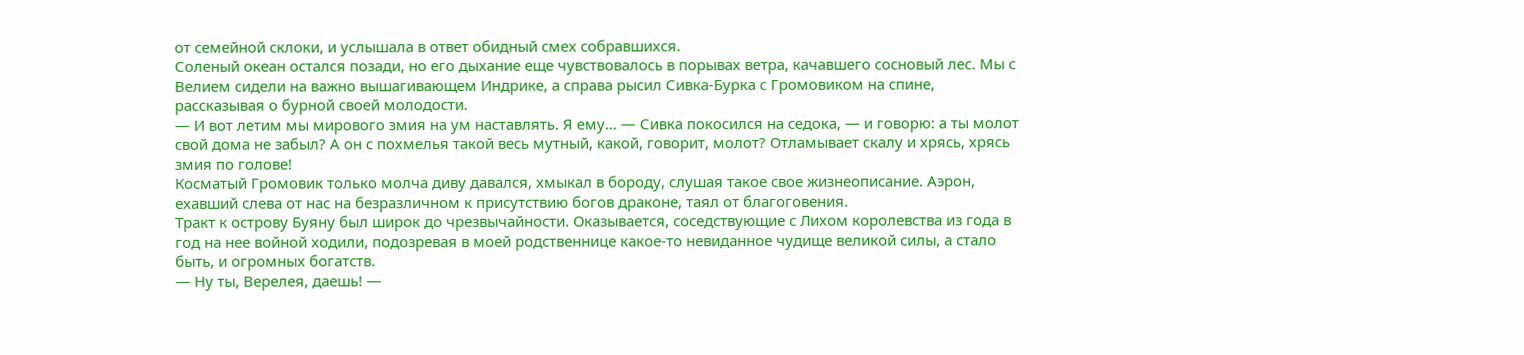от семейной склоки, и услышала в ответ обидный смех собравшихся.
Соленый океан остался позади, но его дыхание еще чувствовалось в порывах ветра, качавшего сосновый лес. Мы с Велием сидели на важно вышагивающем Индрике, а справа рысил Сивка-Бурка с Громовиком на спине, рассказывая о бурной своей молодости.
— И вот летим мы мирового змия на ум наставлять. Я ему… — Сивка покосился на седока, — и говорю: а ты молот свой дома не забыл? А он с похмелья такой весь мутный, какой, говорит, молот? Отламывает скалу и хрясь, хрясь змия по голове!
Косматый Громовик только молча диву давался, хмыкал в бороду, слушая такое свое жизнеописание. Аэрон, ехавший слева от нас на безразличном к присутствию богов драконе, таял от благоговения.
Тракт к острову Буяну был широк до чрезвычайности. Оказывается, соседствующие с Лихом королевства из года в год на нее войной ходили, подозревая в моей родственнице какое-то невиданное чудище великой силы, а стало быть, и огромных богатств.
— Ну ты, Верелея, даешь! —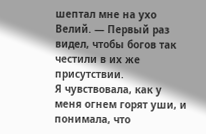шептал мне на ухо Велий. — Первый раз видел, чтобы богов так честили в их же присутствии.
Я чувствовала, как у меня огнем горят уши, и понимала, что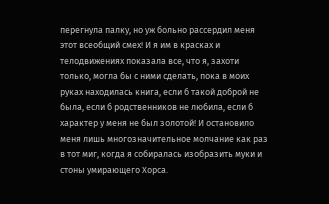перегнула палку, но уж больно рассердил меня этот всеобщий смех! И я им в красках и телодвижениях показала все, что я, захоти только, могла бы с ними сделать, пока в моих руках находилась книга, если б такой доброй не была, если б родственников не любила, если б характер у меня не был золотой! И остановило меня лишь многозначительное молчание как раз в тот миг, когда я собиралась изобразить муки и стоны умирающего Хорса.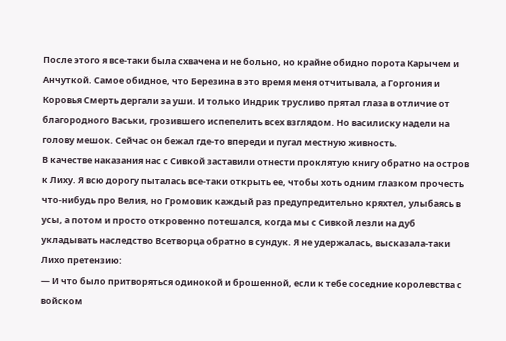После этого я все-таки была схвачена и не больно, но крайне обидно порота Карычем и Анчуткой. Самое обидное, что Березина в это время меня отчитывала, а Горгония и Коровья Смерть дергали за уши. И только Индрик трусливо прятал глаза в отличие от благородного Васьки, грозившего испепелить всех взглядом. Но василиску надели на голову мешок. Сейчас он бежал где-то впереди и пугал местную живность.
В качестве наказания нас с Сивкой заставили отнести проклятую книгу обратно на остров к Лиху. Я всю дорогу пыталась все-таки открыть ее, чтобы хоть одним глазком прочесть что-нибудь про Велия, но Громовик каждый раз предупредительно кряхтел, улыбаясь в усы, а потом и просто откровенно потешался, когда мы с Сивкой лезли на дуб укладывать наследство Всетворца обратно в сундук. Я не удержалась, высказала-таки Лихо претензию:
— И что было притворяться одинокой и брошенной, если к тебе соседние королевства с войском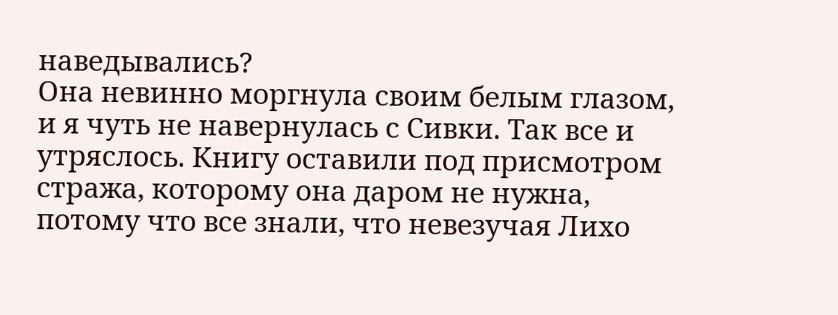наведывались?
Она невинно моргнула своим белым глазом, и я чуть не навернулась с Сивки. Так все и утряслось. Книгу оставили под присмотром стража, которому она даром не нужна, потому что все знали, что невезучая Лихо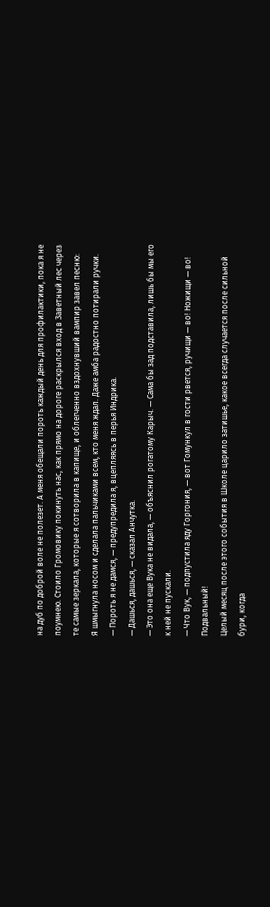на дуб по доброй воле не полезет. А меня обещали пороть каждый день для профилактики, пока я не поумнею. Стоило Громовику покинуть нас, как прямо на дороге раскрылся вход в Заветный лес через те самые зеркала, которые я сотворила в капище, и облегченно вздохнувший вампир завел песню:
Я шмыгнула носом и сделала пальчиками всем, кто меня ждал. Даже амба радостно потирали ручки.
— Пороть я не дамся, — предупредила я, вцепляясь в перья Индрика.
— Дашься, дашься, — сказал Анчутка.
— Это она еще Вука не видала, — объяснил рогатому Карыч. — Сама бы зад подставила, лишь бы мы его к ней не пускали.
— Что Вук, — подпустила яду Горгония, — вот Гомункул в гости рвется, ручищи — во! Ножищи — во! Подвальный!
Целый месяц после этого события в Школе царило затишье, какое всегда случается после сильной бури, когда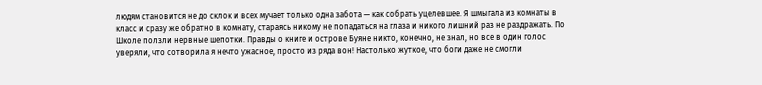людям становится не до склок и всех мучает только одна забота — как собрать уцелевшее. Я шмыгала из комнаты в класс и сразу же обратно в комнату, стараясь никому не попадаться на глаза и никого лишний раз не раздражать. По Школе ползли нервные шепотки. Правды о книге и острове Буяне никто, конечно, не знал, но все в один голос уверяли, что сотворила я нечто ужасное, просто из ряда вон! Настолько жуткое, что боги даже не смогли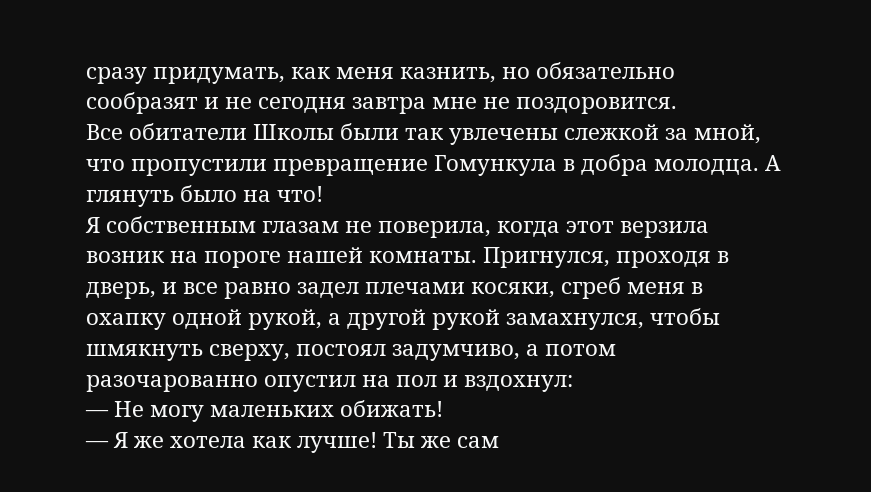сразу придумать, как меня казнить, но обязательно сообразят и не сегодня завтра мне не поздоровится.
Все обитатели Школы были так увлечены слежкой за мной, что пропустили превращение Гомункула в добра молодца. А глянуть было на что!
Я собственным глазам не поверила, когда этот верзила возник на пороге нашей комнаты. Пригнулся, проходя в дверь, и все равно задел плечами косяки, сгреб меня в охапку одной рукой, а другой рукой замахнулся, чтобы шмякнуть сверху, постоял задумчиво, а потом разочарованно опустил на пол и вздохнул:
— Не могу маленьких обижать!
— Я же хотела как лучше! Ты же сам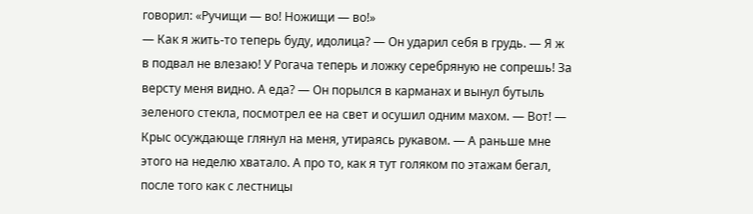говорил: «Ручищи — во! Ножищи — во!»
— Как я жить-то теперь буду, идолица? — Он ударил себя в грудь. — Я ж в подвал не влезаю! У Рогача теперь и ложку серебряную не сопрешь! За версту меня видно. А еда? — Он порылся в карманах и вынул бутыль зеленого стекла, посмотрел ее на свет и осушил одним махом. — Вот! — Крыс осуждающе глянул на меня, утираясь рукавом. — А раньше мне этого на неделю хватало. А про то, как я тут голяком по этажам бегал, после того как с лестницы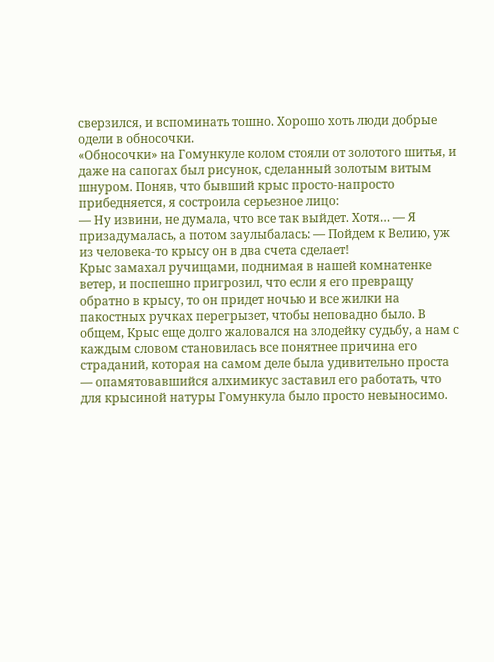сверзился, и вспоминать тошно. Хорошо хоть люди добрые одели в обносочки.
«Обносочки» на Гомункуле колом стояли от золотого шитья, и даже на сапогах был рисунок, сделанный золотым витым шнуром. Поняв, что бывший крыс просто-напросто прибедняется, я состроила серьезное лицо:
— Ну извини, не думала, что все так выйдет. Хотя… — Я призадумалась, а потом заулыбалась: — Пойдем к Велию, уж из человека-то крысу он в два счета сделает!
Крыс замахал ручищами, поднимая в нашей комнатенке ветер, и поспешно пригрозил, что если я его превращу обратно в крысу, то он придет ночью и все жилки на пакостных ручках перегрызет, чтобы неповадно было. В общем, Крыс еще долго жаловался на злодейку судьбу, а нам с каждым словом становилась все понятнее причина его страданий, которая на самом деле была удивительно проста — опамятовавшийся алхимикус заставил его работать, что для крысиной натуры Гомункула было просто невыносимо.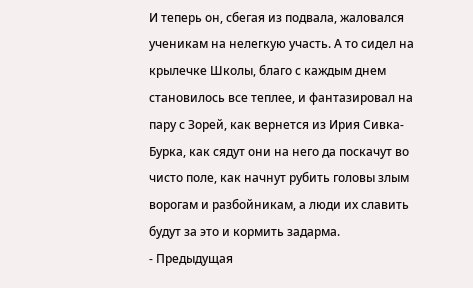И теперь он, сбегая из подвала, жаловался ученикам на нелегкую участь. А то сидел на крылечке Школы, благо с каждым днем становилось все теплее, и фантазировал на пару с Зорей, как вернется из Ирия Сивка-Бурка, как сядут они на него да поскачут во чисто поле, как начнут рубить головы злым ворогам и разбойникам, а люди их славить будут за это и кормить задарма.
- Предыдущая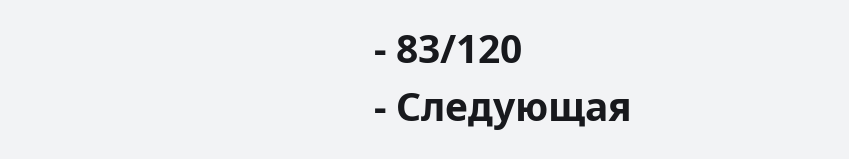- 83/120
- Следующая